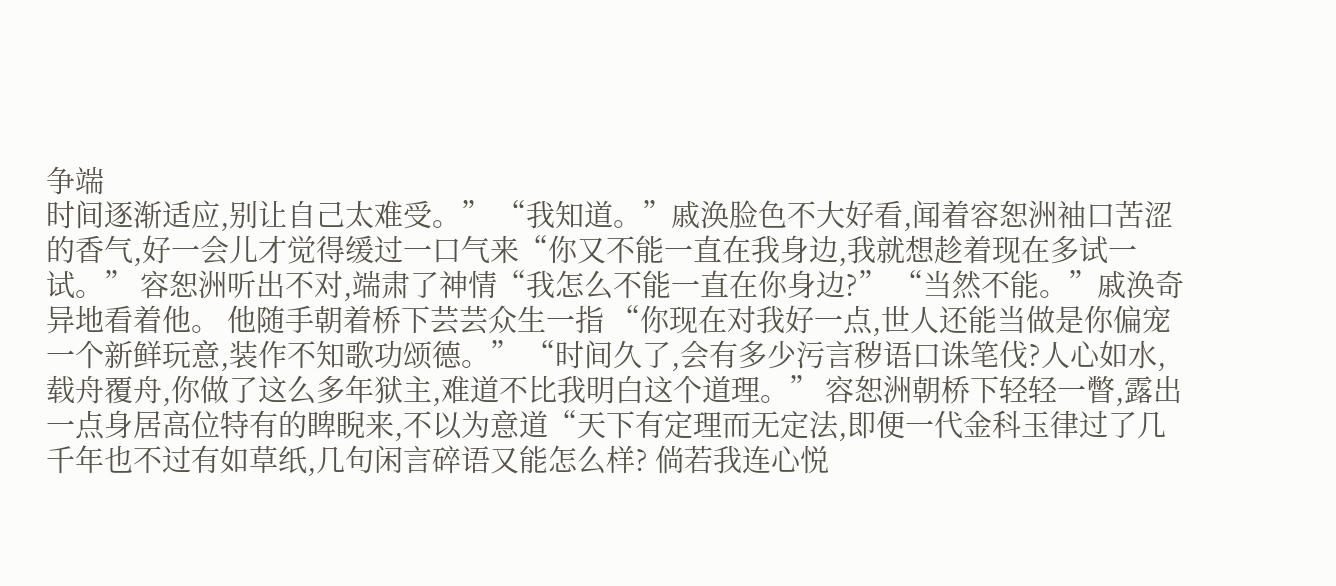争端
时间逐渐适应,别让自己太难受。” “我知道。”戚涣脸色不大好看,闻着容恕洲袖口苦涩的香气,好一会儿才觉得缓过一口气来“你又不能一直在我身边,我就想趁着现在多试一试。” 容恕洲听出不对,端肃了神情“我怎么不能一直在你身边?” “当然不能。”戚涣奇异地看着他。 他随手朝着桥下芸芸众生一指 “你现在对我好一点,世人还能当做是你偏宠一个新鲜玩意,装作不知歌功颂德。” “时间久了,会有多少污言秽语口诛笔伐?人心如水,载舟覆舟,你做了这么多年狱主,难道不比我明白这个道理。” 容恕洲朝桥下轻轻一瞥,露出一点身居高位特有的睥睨来,不以为意道“天下有定理而无定法,即便一代金科玉律过了几千年也不过有如草纸,几句闲言碎语又能怎么样? 倘若我连心悦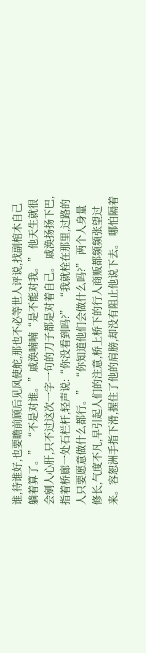谁,待谁好,也要瞻前顾后见风使舵,那也不必等世人评说,找副棺木自己躺着算了。” “不是对谁。”戚涣喃喃“是不能对我。” 他天生就很会剜人心肝,只不过这次一字一句的刀子都是对着自己。 戚涣扬扬下巴,指着桥廊一处石栏杆,轻声说:“你没看到吗?” “我就栓在那里,过路的人只要愿意做什么都行。” “你知道他们会做什么吗?” 两个人身量修长,气度不凡,早引起人们的注意,桥上桥下的行人商贩都频频张望过来。容恕洲手指下滑,握住了他的肩膀,却没有阻止他说下去。 哪怕隔着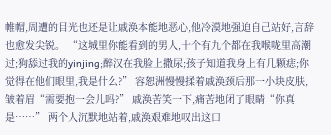帷帽,周遭的目光也还是让戚涣本能地恶心,他冷漠地强迫自己站好,言辞也愈发尖锐。 “这城里你能看到的男人,十个有九个都在我喉咙里高潮过;狗舔过我的yinjing;醉汉在我脸上撒尿;孩子知道我身上有几颗痣;你觉得在他们眼里,我是什么?” 容恕洲慢慢揉着戚涣颈后那一小块皮肤,皱着眉“需要抱一会儿吗?” 戚涣苦笑一下,痛苦地闭了眼睛“你真是……” 两个人沉默地站着,戚涣艰难地叹出这口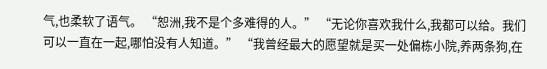气,也柔软了语气。 “恕洲,我不是个多难得的人。” “无论你喜欢我什么,我都可以给。我们可以一直在一起,哪怕没有人知道。” “我曾经最大的愿望就是买一处偏栋小院,养两条狗,在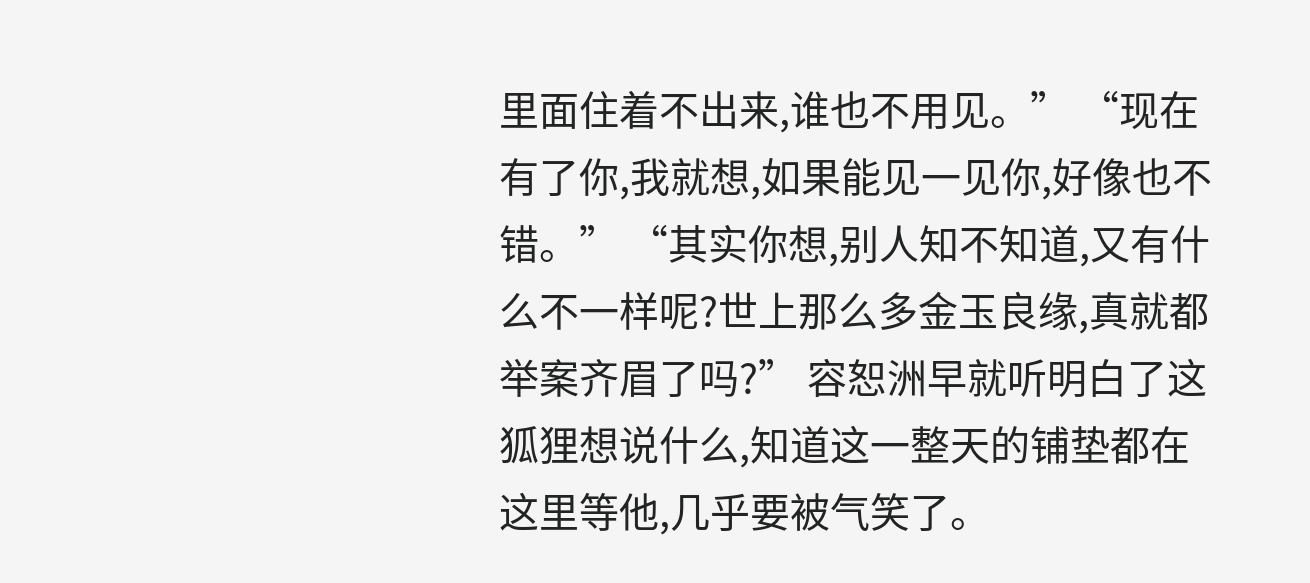里面住着不出来,谁也不用见。” “现在有了你,我就想,如果能见一见你,好像也不错。” “其实你想,别人知不知道,又有什么不一样呢?世上那么多金玉良缘,真就都举案齐眉了吗?” 容恕洲早就听明白了这狐狸想说什么,知道这一整天的铺垫都在这里等他,几乎要被气笑了。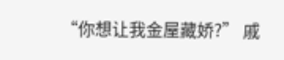“你想让我金屋藏娇?” 戚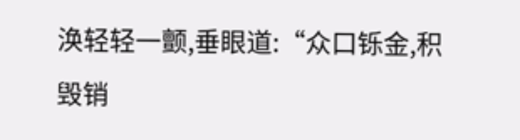涣轻轻一颤,垂眼道:“众口铄金,积毁销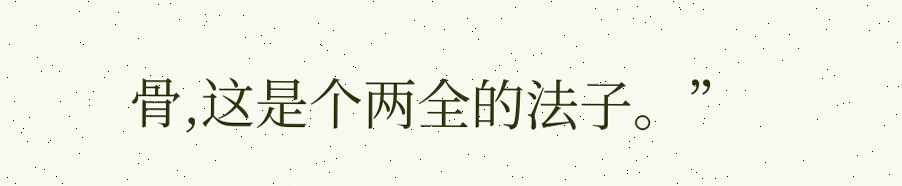骨,这是个两全的法子。”